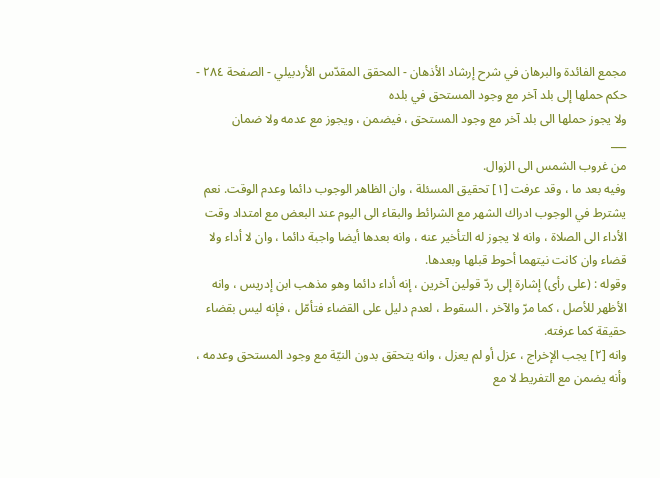مجمع الفائدة والبرهان في شرح إرشاد الأذهان - المحقق المقدّس الأردبيلي - الصفحة ٢٨٤ - حكم حملها إلى بلد آخر مع وجود المستحق في بلده
ولا يجوز حملها الى بلد آخر مع وجود المستحق ، فيضمن ، ويجوز مع عدمه ولا ضمان
___
من غروب الشمس الى الزوال.
وفيه بعد ما ، وقد عرفت [١] تحقيق المسئلة ، وان الظاهر الوجوب دائما وعدم الوقت. نعم يشترط في الوجوب ادراك الشهر مع الشرائط والبقاء الى اليوم عند البعض مع امتداد وقت الأداء الى الصلاة ، وانه لا يجوز له التأخير عنه ، وانه بعدها أيضا واجبة دائما ، وان لا أداء ولا قضاء وان كانت نيتهما أحوط قبلها وبعدها.
وقوله : (على رأى) إشارة إلى ردّ قولين آخرين ، إنه أداء دائما وهو مذهب ابن إدريس ، وانه الأظهر للأصل ، كما مرّ والآخر ، السقوط ، لعدم دليل على القضاء فتأمّل ، فإنه ليس بقضاء حقيقة كما عرفته.
وانه [٢] يجب الإخراج ، عزل أو لم يعزل ، وانه يتحقق بدون النيّة مع وجود المستحق وعدمه ، وأنه يضمن مع التفريط لا مع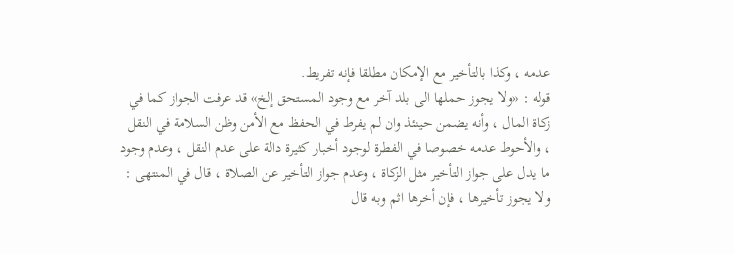عدمه ، وكذا بالتأخير مع الإمكان مطلقا فإنه تفريط.
قوله : «ولا يجوز حملها الى بلد آخر مع وجود المستحق إلخ» قد عرفت الجواز كما في زكاة المال ، وأنه يضمن حينئذ وان لم يفرط في الحفظ مع الأمن وظن السلامة في النقل ، والأحوط عدمه خصوصا في الفطرة لوجود أخبار كثيرة دالة على عدم النقل ، وعدم وجود ما يدل على جواز التأخير مثل الزكاة ، وعدم جواز التأخير عن الصلاة ، قال في المنتهى : ولا يجوز تأخيرها ، فإن أخرها اثم وبه قال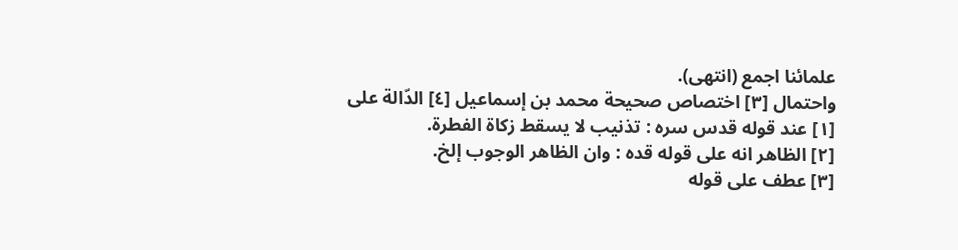علمائنا اجمع (انتهى).
واحتمال [٣] اختصاص صحيحة محمد بن إسماعيل [٤] الدّالة على
[١] عند قوله قدس سره : تذنيب لا يسقط زكاة الفطرة.
[٢] الظاهر انه على قوله قده : وان الظاهر الوجوب إلخ.
[٣] عطف على قوله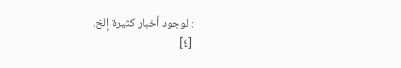: لوجود أخبار كثيرة إلخ.
[٤]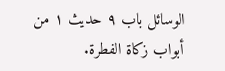الوسائل باب ٩ حديث ١ من أبواب زكاة الفطرة.